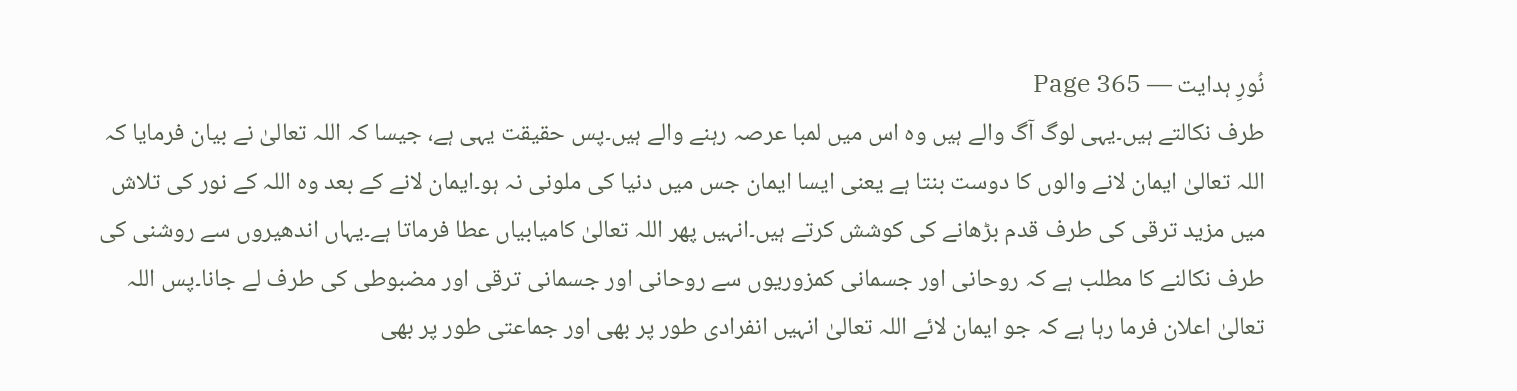نُورِ ہدایت — Page 365
طرف نکالتے ہیں۔یہی لوگ آگ والے ہیں وہ اس میں لمبا عرصہ رہنے والے ہیں۔پس حقیقت یہی ہے، جیسا کہ اللہ تعالیٰ نے بیان فرمایا کہ اللہ تعالیٰ ایمان لانے والوں کا دوست بنتا ہے یعنی ایسا ایمان جس میں دنیا کی ملونی نہ ہو۔ایمان لانے کے بعد وہ اللہ کے نور کی تلاش میں مزید ترقی کی طرف قدم بڑھانے کی کوشش کرتے ہیں۔انہیں پھر اللہ تعالیٰ کامیابیاں عطا فرماتا ہے۔یہاں اندھیروں سے روشنی کی طرف نکالنے کا مطلب ہے کہ روحانی اور جسمانی کمزوریوں سے روحانی اور جسمانی ترقی اور مضبوطی کی طرف لے جانا۔پس اللہ تعالیٰ اعلان فرما رہا ہے کہ جو ایمان لائے اللہ تعالیٰ انہیں انفرادی طور پر بھی اور جماعتی طور پر بھی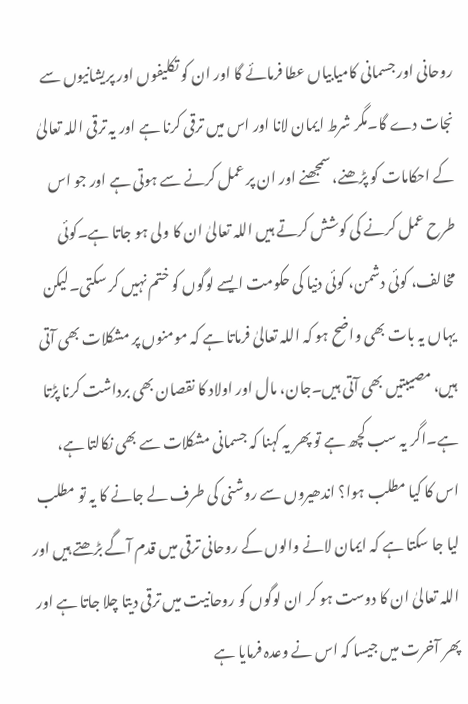روحانی اور جسمانی کامیابیاں عطا فرمائے گا اور ان کو تکلیفوں اور پریشانیوں سے نجات دے گا۔مگر شرط ایمان لانا اور اس میں ترقی کرنا ہے اور یہ ترقی اللہ تعالیٰ کے احکامات کو پڑھنے، سمجھنے اور ان پر عمل کرنے سے ہوتی ہے اور جو اس طرح عمل کرنے کی کوشش کرتے ہیں اللہ تعالیٰ ان کا ولی ہو جاتا ہے۔کوئی مخالف، کوئی دشمن، کوئی دنیا کی حکومت ایسے لوگوں کو ختم نہیں کر سکتی۔لیکن یہاں یہ بات بھی واضح ہو کہ اللہ تعالیٰ فرماتا ہے کہ مومنوں پر مشکلات بھی آتی ہیں، مصیبتیں بھی آتی ہیں۔جان، مال اور اولاد کا نقصان بھی برداشت کرنا پڑتا ہے۔اگر یہ سب کچھ ہے تو پھر یہ کہنا کہ جسمانی مشکلات سے بھی نکالتا ہے، اس کا کیا مطلب ہوا؟ اندھیروں سے روشنی کی طرف لے جانے کا یہ تو مطلب لیا جا سکتا ہے کہ ایمان لانے والوں کے روحانی ترقی میں قدم آگے بڑھتے ہیں اور اللہ تعالیٰ ان کا دوست ہو کر ان لوگوں کو روحانیت میں ترقی دیتا چلا جاتا ہے اور پھر آخرت میں جیسا کہ اس نے وعدہ فرمایا ہے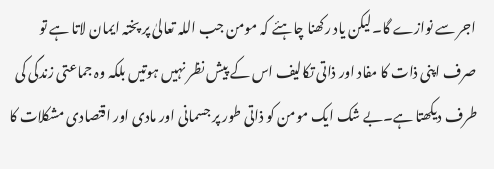اجر سے نوازے گا۔لیکن یاد رکھنا چاہئے کہ مومن جب اللہ تعالیٰ پر پختہ ایمان لاتا ہے تو صرف اپنی ذات کا مفاد اور ذاتی تکالیف اس کے پیش نظر نہیں ہوتیں بلکہ وہ جماعتی زندگی کی طرف دیکھتا ہے۔بے شک ایک مومن کو ذاتی طور پر جسمانی اور مادی اور اقتصادی مشکلات کا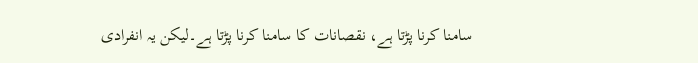سامنا کرنا پڑتا ہے، نقصانات کا سامنا کرنا پڑتا ہے۔لیکن یہ انفرادی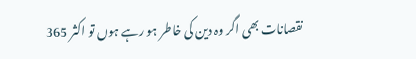نقصانات بھی اگر وہ دین کی خاطر ہو رہے ہوں تو اکثر 365